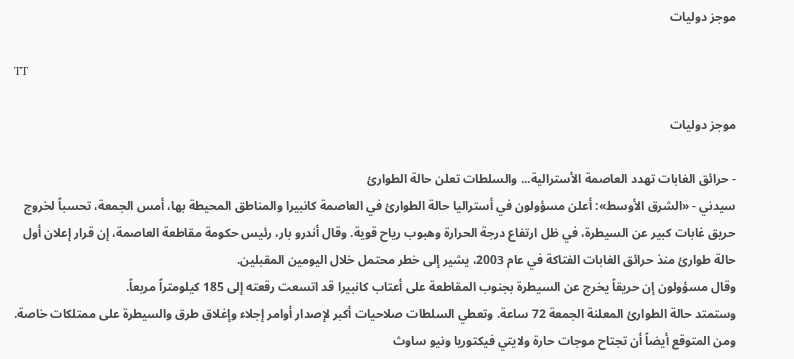موجز دوليات

TT

موجز دوليات

- حرائق الغابات تهدد العاصمة الأسترالية... والسلطات تعلن حالة الطوارئ
سيدني - «الشرق الأوسط»: أعلن مسؤولون في أستراليا حالة الطوارئ في العاصمة كانبيرا والمناطق المحيطة بها، أمس الجمعة، تحسباً لخروج حريق غابات كبير عن السيطرة، في ظل ارتفاع درجة الحرارة وهبوب رياح قوية. وقال أندرو بار، رئيس حكومة مقاطعة العاصمة، إن قرار إعلان أول حالة طوارئ منذ حرائق الغابات الفتاكة في عام 2003، يشير إلى خطر محتمل خلال اليومين المقبلين.
وقال مسؤولون إن حريقاً يخرج عن السيطرة بجنوب المقاطعة على أعتاب كانبيرا قد اتسعت رقعته إلى 185 كيلومتراً مربعاً.
وستمتد حالة الطوارئ المعلنة الجمعة 72 ساعة. وتعطي السلطات صلاحيات أكبر لإصدار أوامر إجلاء وإغلاق طرق والسيطرة على ممتلكات خاصة. ومن المتوقع أيضاً أن تجتاح موجات حارة ولايتي فيكتوريا ونيو ساوث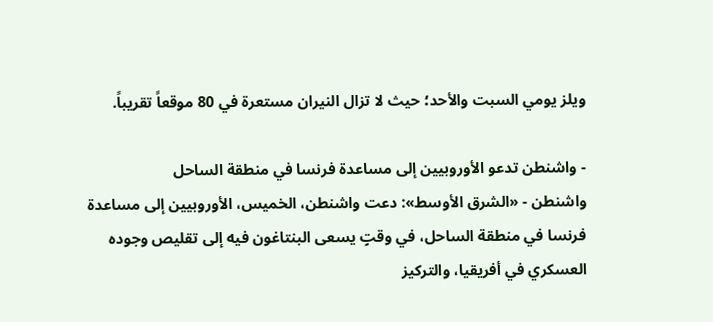ويلز يومي السبت والأحد؛ حيث لا تزال النيران مستعرة في 80 موقعاً تقريباً.

- واشنطن تدعو الأوروبيين إلى مساعدة فرنسا في منطقة الساحل
واشنطن - «الشرق الأوسط»: دعت واشنطن، الخميس، الأوروبيين إلى مساعدة فرنسا في منطقة الساحل، في وقتٍ يسعى البنتاغون فيه إلى تقليص وجوده العسكري في أفريقيا، والتركيز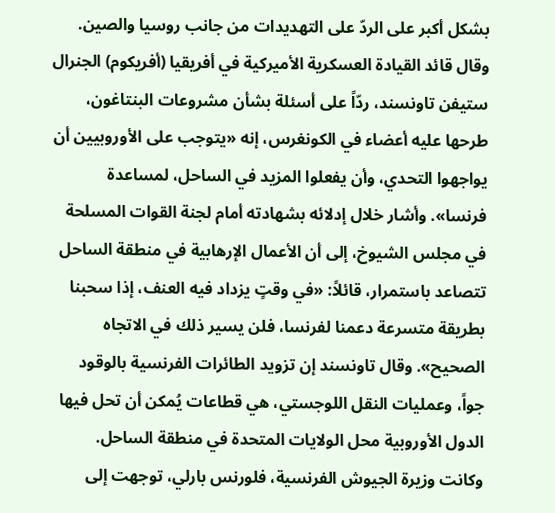بشكل أكبر على الردّ على التهديدات من جانب روسيا والصين.
وقال قائد القيادة العسكرية الأميركية في أفريقيا (أفريكوم) الجنرال ستيفن تاونسند، ردّاً على أسئلة بشأن مشروعات البنتاغون، طرحها عليه أعضاء في الكونغرس، إنه «يتوجب على الأوروبيين أن يواجهوا التحدي، وأن يفعلوا المزيد في الساحل، لمساعدة فرنسا». وأشار خلال إدلائه بشهادته أمام لجنة القوات المسلحة في مجلس الشيوخ، إلى أن الأعمال الإرهابية في منطقة الساحل تتصاعد باستمرار، قائلاً: «في وقتٍ يزداد فيه العنف، إذا سحبنا بطريقة متسرعة دعمنا لفرنسا، فلن يسير ذلك في الاتجاه الصحيح». وقال تاونسند إن تزويد الطائرات الفرنسية بالوقود جواً، وعمليات النقل اللوجستي، هي قطاعات يُمكن أن تحل فيها الدول الأوروبية محل الولايات المتحدة في منطقة الساحل.
وكانت وزيرة الجيوش الفرنسية، فلورنس بارلي، توجهت إلى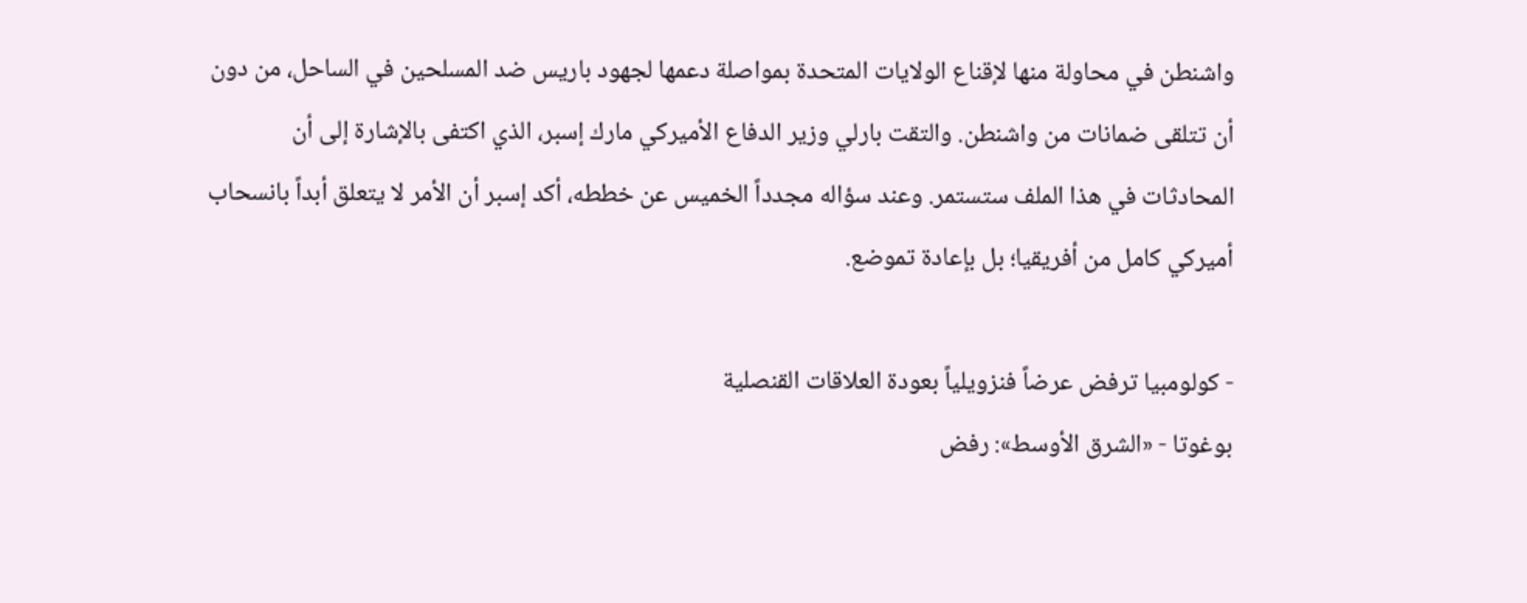واشنطن في محاولة منها لإقناع الولايات المتحدة بمواصلة دعمها لجهود باريس ضد المسلحين في الساحل، من دون أن تتلقى ضمانات من واشنطن. والتقت بارلي وزير الدفاع الأميركي مارك إسبر، الذي اكتفى بالإشارة إلى أن المحادثات في هذا الملف ستستمر. وعند سؤاله مجدداً الخميس عن خططه، أكد إسبر أن الأمر لا يتعلق أبداً بانسحاب أميركي كامل من أفريقيا؛ بل بإعادة تموضع.

- كولومبيا ترفض عرضاً فنزويلياً بعودة العلاقات القنصلية
بوغوتا - «الشرق الأوسط»: رفض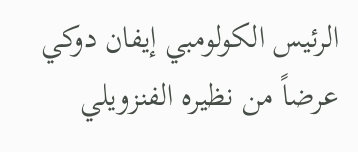الرئيس الكولومبي إيفان دوكي عرضاً من نظيره الفنزويلي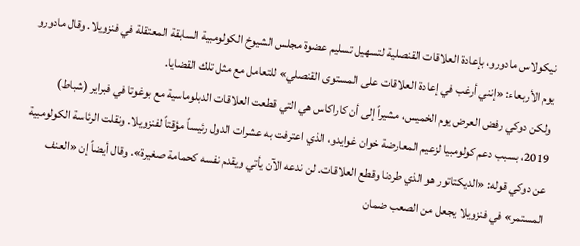نيكولاس مادورو، بإعادة العلاقات القنصلية لتسهيل تسليم عضوة مجلس الشيوخ الكولومبية السابقة المعتقلة في فنزويلا. وقال مادورو يوم الأربعاء: «إنني أرغب في إعادة العلاقات على المستوى القنصلي» للتعامل مع مثل تلك القضايا.
ولكن دوكي رفض العرض يوم الخميس، مشيراً إلى أن كاراكاس هي التي قطعت العلاقات الدبلوماسية مع بوغوتا في فبراير (شباط) 2019، بسبب دعم كولومبيا لزعيم المعارضة خوان غوايدو، الذي اعترفت به عشرات الدول رئيساً مؤقتاً لفنزويلا. ونقلت الرئاسة الكولومبية عن دوكي قوله: «الديكتاتور هو الذي طردنا وقطع العلاقات. لن ندعه الآن يأتي ويقدم نفسه كحمامة صغيرة». وقال أيضاً إن «العنف المستمر» في فنزويلا يجعل من الصعب ضمان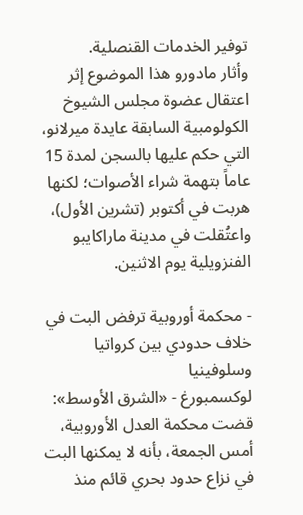توفير الخدمات القنصلية.
وأثار مادورو هذا الموضوع إثر اعتقال عضوة مجلس الشيوخ الكولومبية السابقة عايدة ميرلانو، التي حكم عليها بالسجن لمدة 15 عاماً بتهمة شراء الأصوات؛ لكنها هربت في أكتوبر (تشرين الأول)، واعتُقلت في مدينة ماراكايبو الفنزويلية يوم الاثنين.

- محكمة أوروبية ترفض البت في خلاف حدودي بين كرواتيا وسلوفينيا
لوكسمبورغ - «الشرق الأوسط»: قضت محكمة العدل الأوروبية، أمس الجمعة، بأنه لا يمكنها البت في نزاع حدود بحري قائم منذ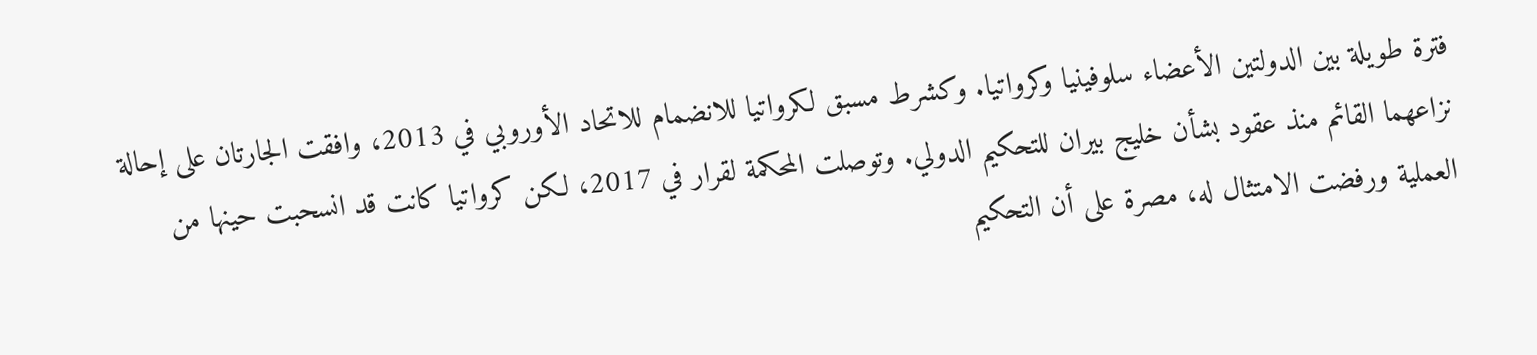فترة طويلة بين الدولتين الأعضاء سلوفينيا وكرواتيا. وكشرط مسبق لكرواتيا للانضمام للاتحاد الأوروبي في 2013، وافقت الجارتان على إحالة نزاعهما القائم منذ عقود بشأن خليج بيران للتحكيم الدولي. وتوصلت المحكمة لقرار في 2017، لكن كرواتيا كانت قد انسحبت حينها من العملية ورفضت الامتثال له، مصرة على أن التحكيم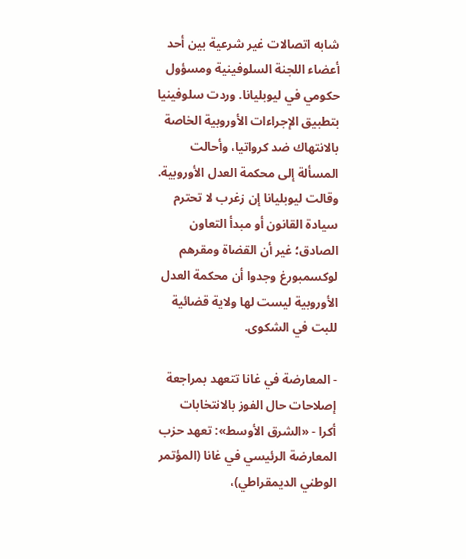شابه اتصالات غير شرعية بين أحد أعضاء اللجنة السلوفينية ومسؤول حكومي في ليوبليانا. وردت سلوفينيا بتطبيق الإجراءات الأوروبية الخاصة بالانتهاك ضد كرواتيا، وأحالت المسألة إلى محكمة العدل الأوروبية. وقالت ليوبليانا إن زغرب لا تحترم سيادة القانون أو مبدأ التعاون الصادق؛ غير أن القضاة ومقرهم لوكسمبورغ وجدوا أن محكمة العدل الأوروبية ليست لها ولاية قضائية للبت في الشكوى.

- المعارضة في غانا تتعهد بمراجعة إصلاحات حال الفوز بالانتخابات
أكرا - «الشرق الأوسط»: تعهد حزب المعارضة الرئيسي في غانا (المؤتمر الوطني الديمقراطي)،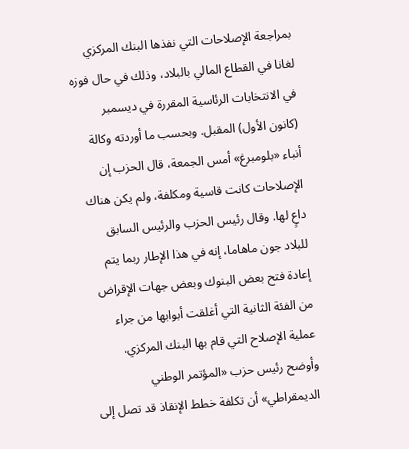بمراجعة الإصلاحات التي نفذها البنك المركزي لغانا في القطاع المالي بالبلاد، وذلك في حال فوزه في الانتخابات الرئاسية المقررة في ديسمبر (كانون الأول) المقبل. وبحسب ما أوردته وكالة أنباء «بلومبرغ» أمس الجمعة، قال الحزب إن الإصلاحات كانت قاسية ومكلفة، ولم يكن هناك داعٍ لها. وقال رئيس الحزب والرئيس السابق للبلاد جون ماهاما، إنه في هذا الإطار ربما يتم إعادة فتح بعض البنوك وبعض جهات الإقراض من الفئة الثانية التي أغلقت أبوابها من جراء عملية الإصلاح التي قام بها البنك المركزي.
وأوضح رئيس حزب «المؤتمر الوطني الديمقراطي» أن تكلفة خطط الإنقاذ قد تصل إلى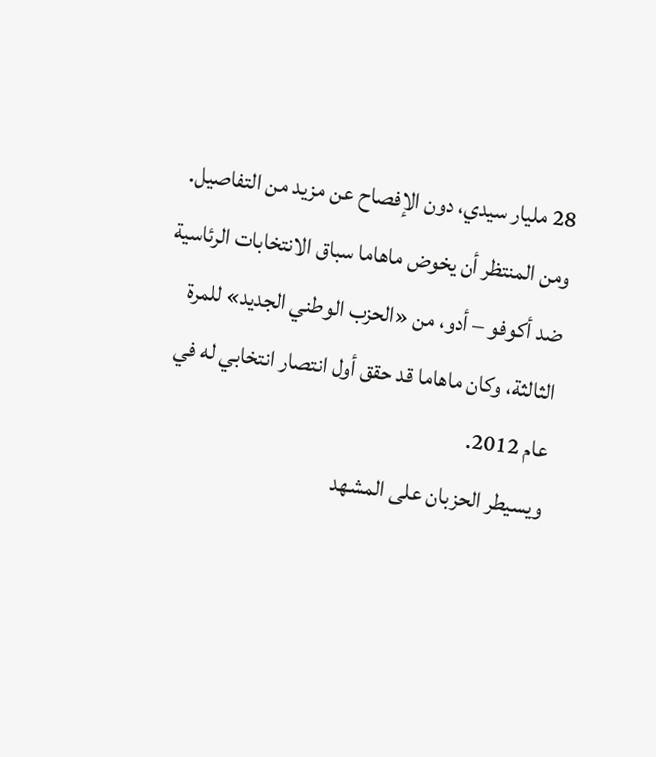28 مليار سيدي، دون الإفصاح عن مزيد من التفاصيل. ومن المنتظر أن يخوض ماهاما سباق الانتخابات الرئاسية ضد أكوفو – أدو، من «الحزب الوطني الجديد» للمرة الثالثة، وكان ماهاما قد حقق أول انتصار انتخابي له في عام 2012.
ويسيطر الحزبان على المشهد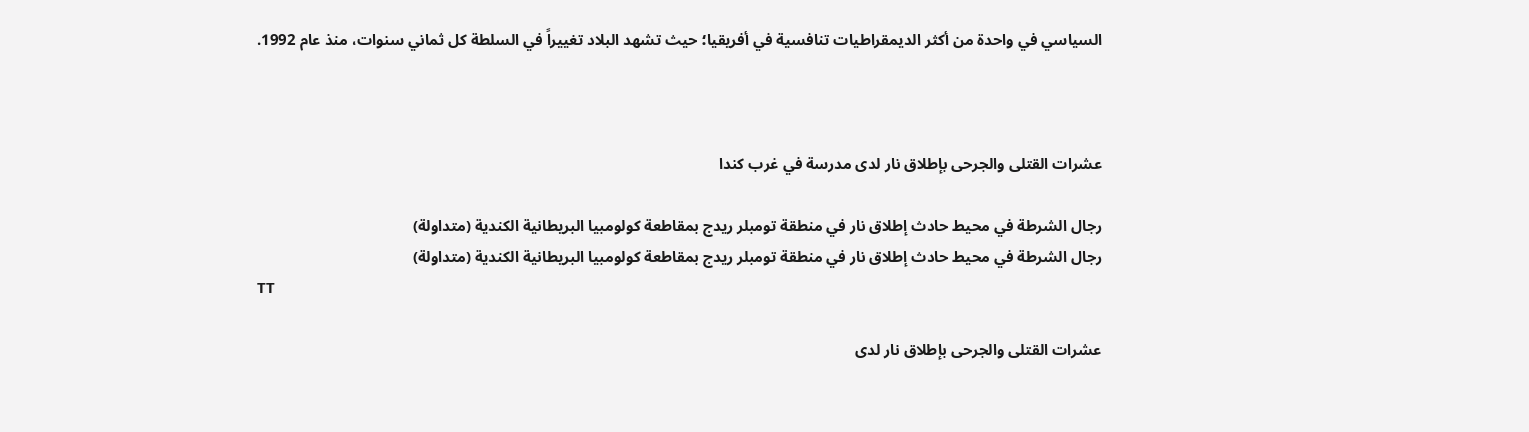السياسي في واحدة من أكثر الديمقراطيات تنافسية في أفريقيا؛ حيث تشهد البلاد تغييراً في السلطة كل ثماني سنوات، منذ عام 1992.



عشرات القتلى والجرحى بإطلاق نار لدى مدرسة في غرب كندا

رجال الشرطة في محيط حادث إطلاق نار في منطقة تومبلر ريدج بمقاطعة كولومبيا البريطانية الكندية (متداولة)
رجال الشرطة في محيط حادث إطلاق نار في منطقة تومبلر ريدج بمقاطعة كولومبيا البريطانية الكندية (متداولة)
TT

عشرات القتلى والجرحى بإطلاق نار لدى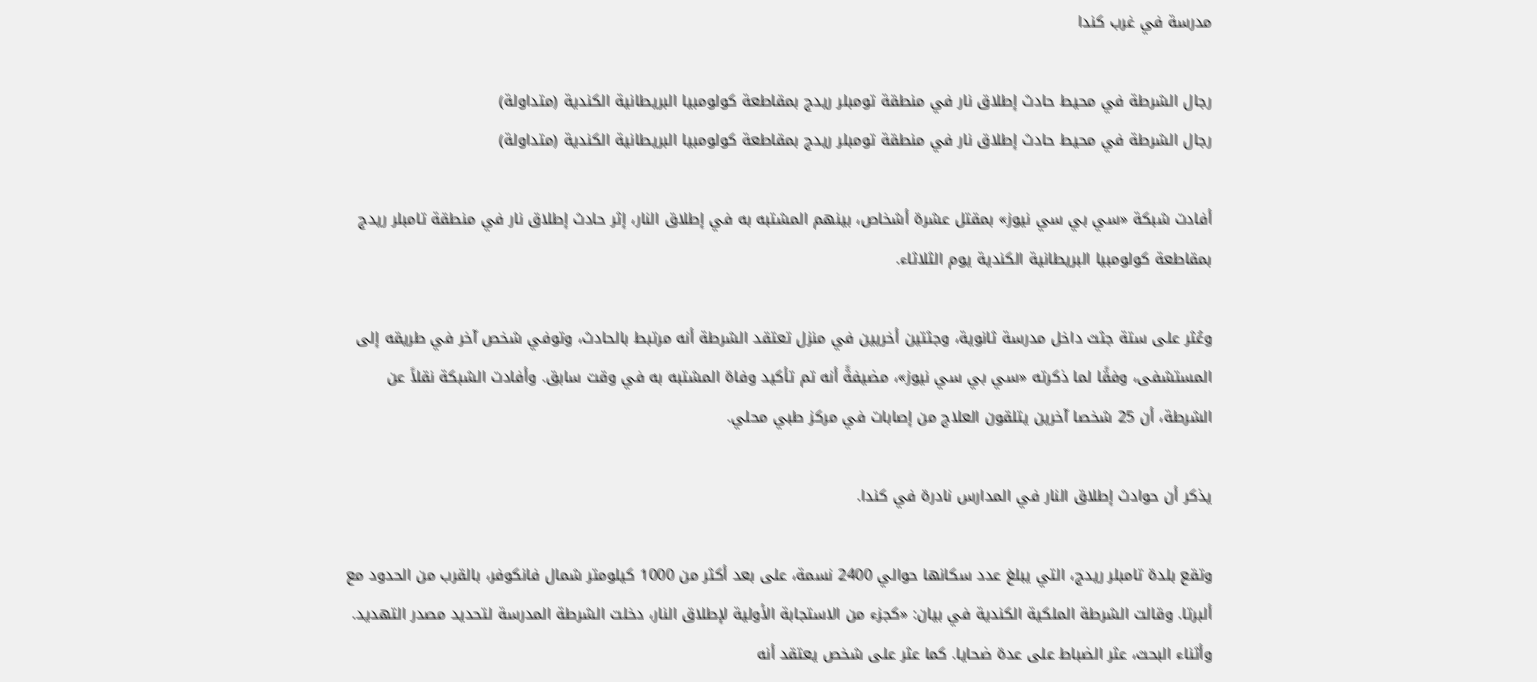مدرسة في غرب كندا

رجال الشرطة في محيط حادث إطلاق نار في منطقة تومبلر ريدج بمقاطعة كولومبيا البريطانية الكندية (متداولة)
رجال الشرطة في محيط حادث إطلاق نار في منطقة تومبلر ريدج بمقاطعة كولومبيا البريطانية الكندية (متداولة)

أفادت شبكة «سي بي سي نيوز» بمقتل عشرة أشخاص، بينهم المشتبه به في إطلاق النار، إثر حادث إطلاق نار في منطقة تامبلر ريدج بمقاطعة كولومبيا البريطانية الكندية يوم الثلاثاء.

وعُثر على ستة جثث داخل مدرسة ثانوية، وجثتين أخريين في منزل تعتقد الشرطة أنه مرتبط بالحادث، وتوفي شخص آخر في طريقه إلى المستشفى، وفقًا لما ذكرته «سي بي سي نيوز»، مضيفةً أنه تم تأكيد وفاة المشتبه به في وقت سابق. وأفادت الشبكة نقلاً عن الشرطة، أن 25 شخصا آخرين يتلقون العلاج من إصابات في مركز طبي محلي.

يذكر أن حوادث إطلاق النار في المدارس نادرة في كندا.

وتقع بلدة تامبلر ريدج، التي يبلغ عدد سكانها حوالي 2400 نسمة، على بعد أكثر من 1000 كيلومتر شمال فانكوفر، بالقرب من الحدود مع ألبرتا. وقالت الشرطة الملكية الكندية في بيان: «كجزء من الاستجابة الأولية لإطلاق النار، دخلت الشرطة المدرسة لتحديد مصدر التهديد. وأثناء البحث، عثر الضباط على عدة ضحايا. كما عثر على شخص يعتقد أنه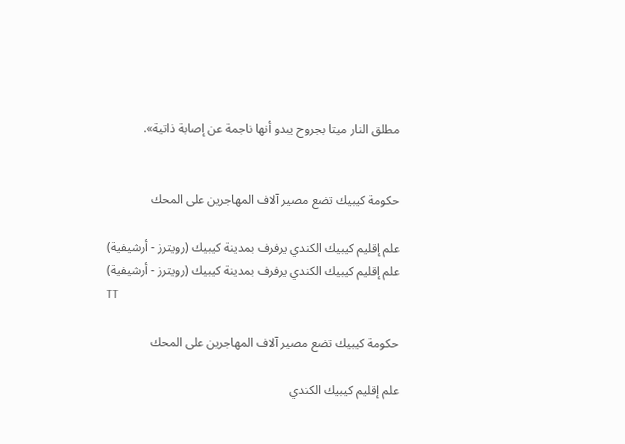مطلق النار ميتا بجروح يبدو أنها ناجمة عن إصابة ذاتية».


حكومة كيبيك تضع مصير آلاف المهاجرين على المحك

علم إقليم كيبيك الكندي يرفرف بمدينة كيبيك (رويترز - أرشيفية)
علم إقليم كيبيك الكندي يرفرف بمدينة كيبيك (رويترز - أرشيفية)
TT

حكومة كيبيك تضع مصير آلاف المهاجرين على المحك

علم إقليم كيبيك الكندي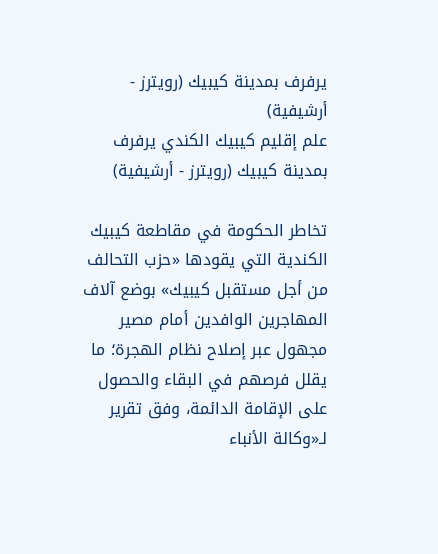يرفرف بمدينة كيبيك (رويترز - أرشيفية)
علم إقليم كيبيك الكندي يرفرف بمدينة كيبيك (رويترز - أرشيفية)

تخاطر الحكومة في مقاطعة كيبيك الكندية التي يقودها «حزب التحالف من أجل مستقبل كيبيك» بوضع آلاف المهاجرين الوافدين أمام مصير مجهول عبر إصلاح نظام الهجرة؛ ما يقلل فرصهم في البقاء والحصول على الإقامة الدائمة، وفق تقرير لـ«وكالة الأنباء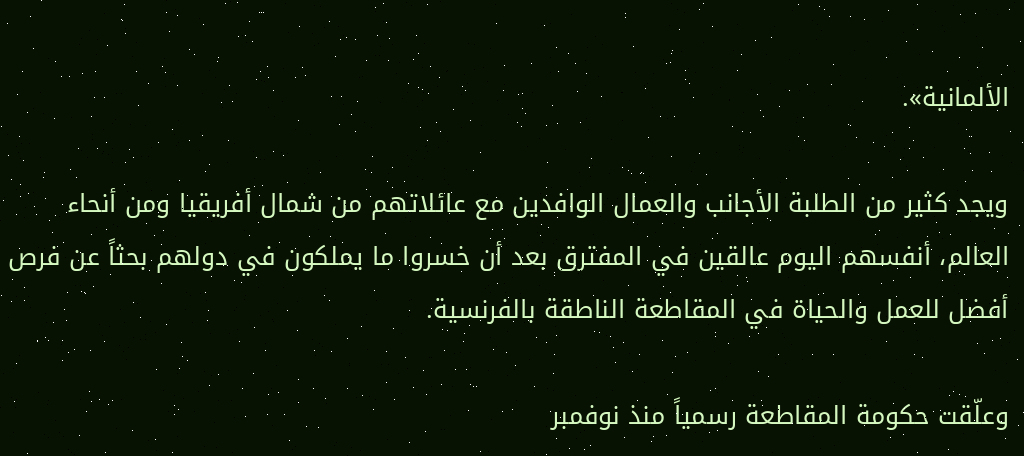الألمانية».

ويجد كثير من الطلبة الأجانب والعمال الوافدين مع عائلاتهم من شمال أفريقيا ومن أنحاء العالم، أنفسهم اليوم عالقين في المفترق بعد أن خسروا ما يملكون في دولهم بحثاً عن فرص أفضل للعمل والحياة في المقاطعة الناطقة بالفرنسية.

وعلّقت حكومة المقاطعة رسمياً منذ نوفمبر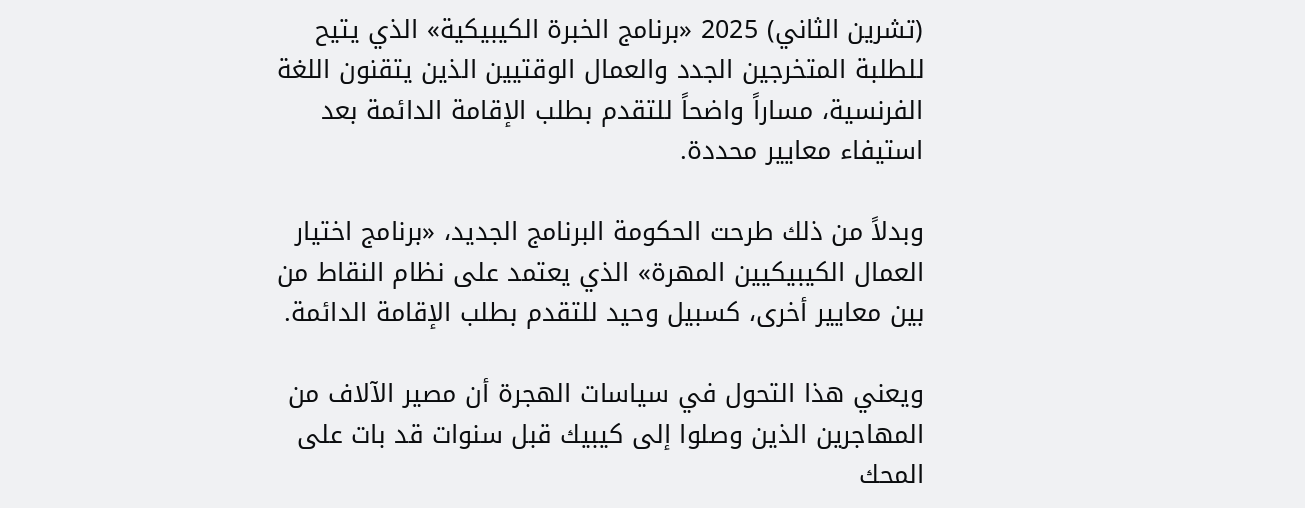(تشرين الثاني) 2025 «برنامج الخبرة الكيبيكية» الذي يتيح للطلبة المتخرجين الجدد والعمال الوقتيين الذين يتقنون اللغة الفرنسية، مساراً واضحاً للتقدم بطلب الإقامة الدائمة بعد استيفاء معايير محددة.

وبدلاً من ذلك طرحت الحكومة البرنامج الجديد، «برنامج اختيار العمال الكيبيكيين المهرة» الذي يعتمد على نظام النقاط من بين معايير أخرى، كسبيل وحيد للتقدم بطلب الإقامة الدائمة.

ويعني هذا التحول في سياسات الهجرة أن مصير الآلاف من المهاجرين الذين وصلوا إلى كيبيك قبل سنوات قد بات على المحك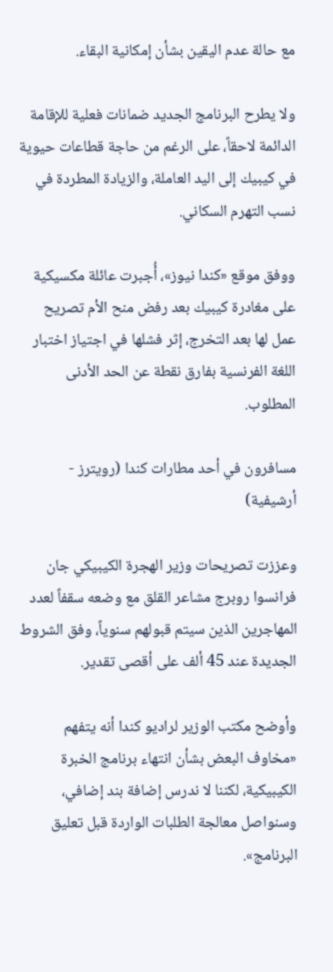مع حالة عدم اليقين بشأن إمكانية البقاء.

ولا يطرح البرنامج الجديد ضمانات فعلية للإقامة الدائمة لاحقاً، على الرغم من حاجة قطاعات حيوية في كيبيك إلى اليد العاملة، والزيادة المطردة في نسب التهرم السكاني.

ووفق موقع «كندا نيوز»، أُجبرت عائلة مكسيكية على مغادرة كيبيك بعد رفض منح الأم تصريح عمل لها بعد التخرج، إثر فشلها في اجتياز اختبار اللغة الفرنسية بفارق نقطة عن الحد الأدنى المطلوب.

مسافرون في أحد مطارات كندا (رويترز - أرشيفية)

وعززت تصريحات وزير الهجرة الكيبيكي جان فرانسوا روبرج مشاعر القلق مع وضعه سقفاً لعدد المهاجرين الذين سيتم قبولهم سنوياً، وفق الشروط الجديدة عند 45 ألف على أقصى تقدير.

وأوضح مكتب الوزير لراديو كندا أنه يتفهم «مخاوف البعض بشأن انتهاء برنامج الخبرة الكيبيكية، لكننا لا ندرس إضافة بند إضافي، وسنواصل معالجة الطلبات الواردة قبل تعليق البرنامج».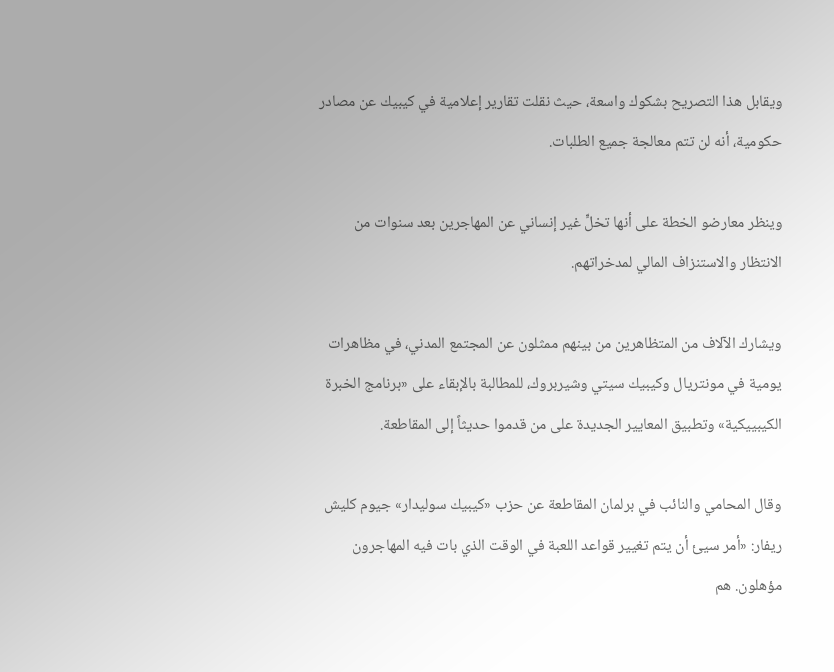ويقابل هذا التصريح بشكوك واسعة، حيث نقلت تقارير إعلامية في كيبيك عن مصادر حكومية، أنه لن تتم معالجة جميع الطلبات.

وينظر معارضو الخطة على أنها تخلٍّ غير إنساني عن المهاجرين بعد سنوات من الانتظار والاستنزاف المالي لمدخراتهم.

ويشارك الآلاف من المتظاهرين من بينهم ممثلون عن المجتمع المدني، في مظاهرات يومية في مونتريال وكيبيك سيتي وشيربروك، للمطالبة بالإبقاء على «برنامج الخبرة الكيبييكية» وتطبيق المعايير الجديدة على من قدموا حديثاً إلى المقاطعة.

وقال المحامي والنائب في برلمان المقاطعة عن حزب «كيبيك سوليدار» جيوم كليش ريفار: «أمر سيئ أن يتم تغيير قواعد اللعبة في الوقت الذي بات فيه المهاجرون مؤهلون. هم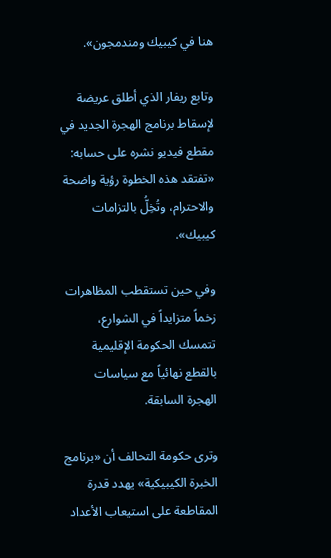هنا في كيبيك ومندمجون».

وتابع ريفار الذي أطلق عريضة لإسقاط برنامج الهجرة الجديد في مقطع فيديو نشره على حسابه: «تفتقد هذه الخطوة رؤية واضحة والاحترام، وتُخِلُّ بالتزامات كيبيك».

وفي حين تستقطب المظاهرات زخماً متزايداً في الشوارع، تتمسك الحكومة الإقليمية بالقطع نهائياً مع سياسات الهجرة السابقة.

وترى حكومة التحالف أن «برنامج الخبرة الكيبيكية» يهدد قدرة المقاطعة على استيعاب الأعداد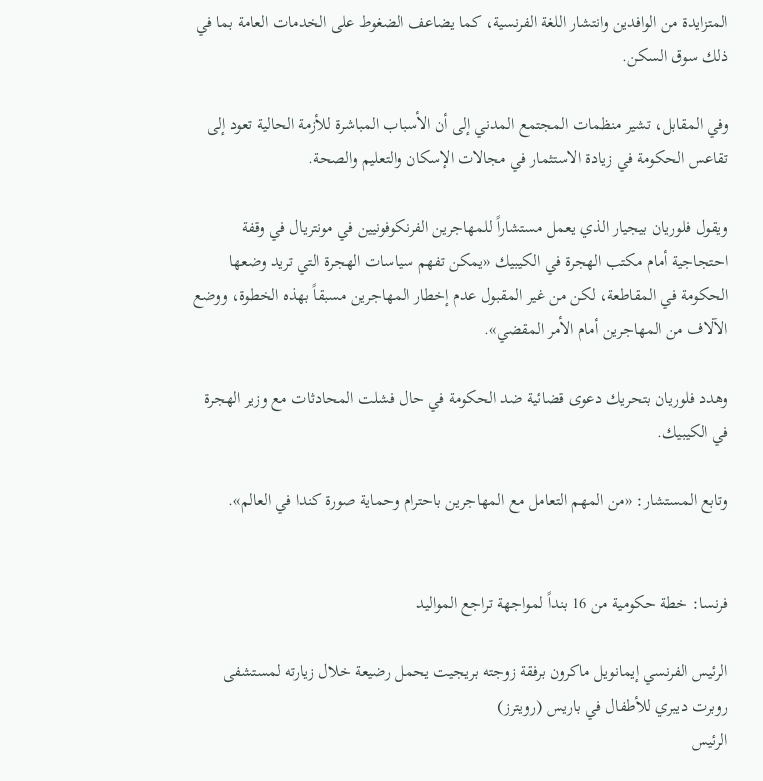المتزايدة من الوافدين وانتشار اللغة الفرنسية، كما يضاعف الضغوط على الخدمات العامة بما في ذلك سوق السكن.

وفي المقابل، تشير منظمات المجتمع المدني إلى أن الأسباب المباشرة للأزمة الحالية تعود إلى تقاعس الحكومة في زيادة الاستثمار في مجالات الإسكان والتعليم والصحة.

ويقول فلوريان بيجيار الذي يعمل مستشاراً للمهاجرين الفرنكوفونيين في مونتريال في وقفة احتجاجية أمام مكتب الهجرة في الكيبيك «يمكن تفهم سياسات الهجرة التي تريد وضعها الحكومة في المقاطعة، لكن من غير المقبول عدم إخطار المهاجرين مسبقاً بهذه الخطوة، ووضع الآلاف من المهاجرين أمام الأمر المقضي».

وهدد فلوريان بتحريك دعوى قضائية ضد الحكومة في حال فشلت المحادثات مع وزير الهجرة في الكيبيك.

وتابع المستشار: «من المهم التعامل مع المهاجرين باحترام وحماية صورة كندا في العالم».


فرنسا: خطة حكومية من 16 بنداً لمواجهة تراجع المواليد

الرئيس الفرنسي إيمانويل ماكرون برفقة زوجته بريجيت يحمل رضيعة خلال زيارته لمستشفى روبرت ديبري للأطفال في باريس (رويترز)
الرئيس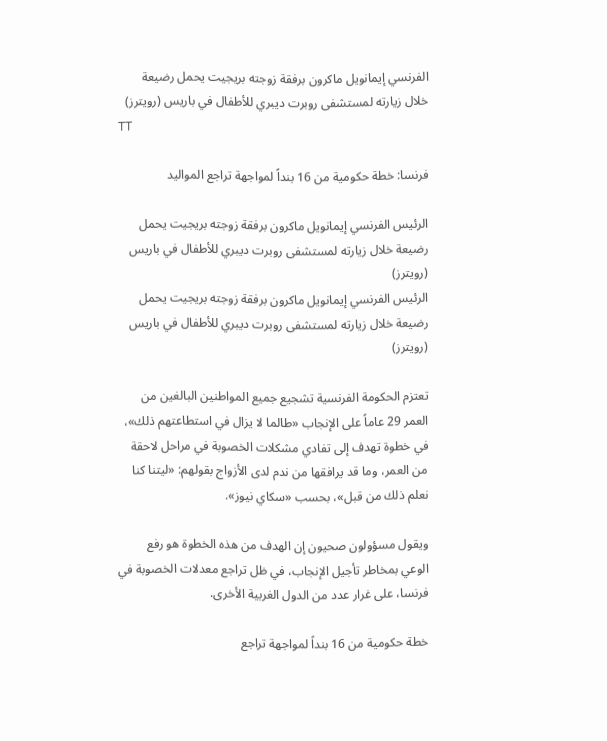الفرنسي إيمانويل ماكرون برفقة زوجته بريجيت يحمل رضيعة خلال زيارته لمستشفى روبرت ديبري للأطفال في باريس (رويترز)
TT

فرنسا: خطة حكومية من 16 بنداً لمواجهة تراجع المواليد

الرئيس الفرنسي إيمانويل ماكرون برفقة زوجته بريجيت يحمل رضيعة خلال زيارته لمستشفى روبرت ديبري للأطفال في باريس (رويترز)
الرئيس الفرنسي إيمانويل ماكرون برفقة زوجته بريجيت يحمل رضيعة خلال زيارته لمستشفى روبرت ديبري للأطفال في باريس (رويترز)

تعتزم الحكومة الفرنسية تشجيع جميع المواطنين البالغين من العمر 29 عاماً على الإنجاب «طالما لا يزال في استطاعتهم ذلك»، في خطوة تهدف إلى تفادي مشكلات الخصوبة في مراحل لاحقة من العمر، وما قد يرافقها من ندم لدى الأزواج بقولهم: «ليتنا كنا نعلم ذلك من قبل»، بحسب «سكاي نيوز».

ويقول مسؤولون صحيون إن الهدف من هذه الخطوة هو رفع الوعي بمخاطر تأجيل الإنجاب، في ظل تراجع معدلات الخصوبة في فرنسا، على غرار عدد من الدول الغربية الأخرى.

خطة حكومية من 16 بنداً لمواجهة تراجع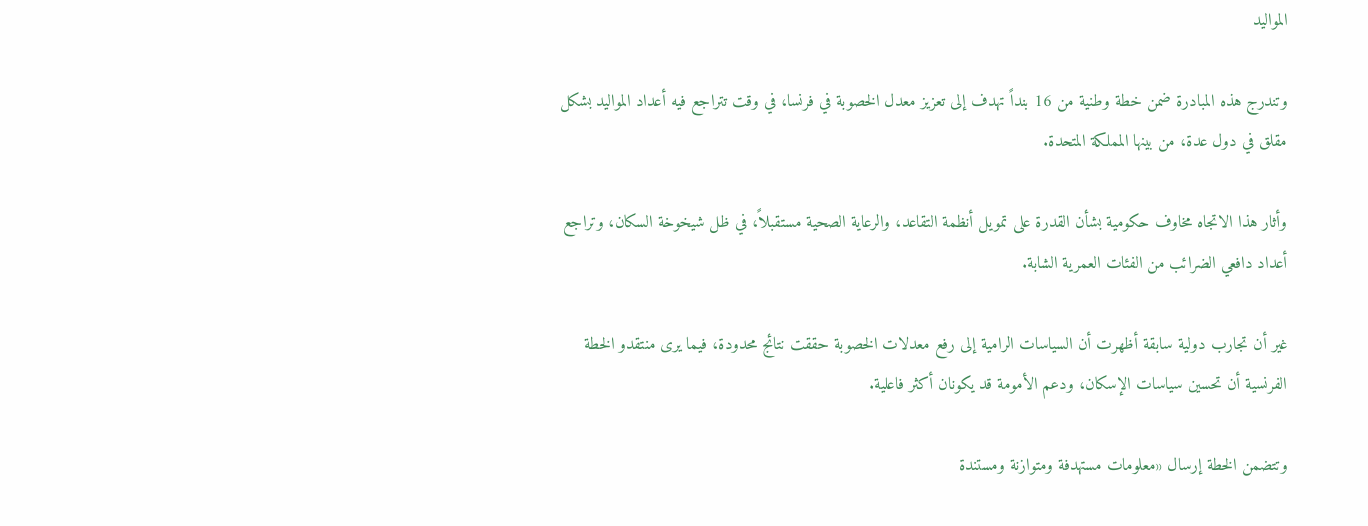المواليد

وتندرج هذه المبادرة ضمن خطة وطنية من 16 بنداً تهدف إلى تعزيز معدل الخصوبة في فرنسا، في وقت تتراجع فيه أعداد المواليد بشكل مقلق في دول عدة، من بينها المملكة المتحدة.

وأثار هذا الاتجاه مخاوف حكومية بشأن القدرة على تمويل أنظمة التقاعد، والرعاية الصحية مستقبلاً، في ظل شيخوخة السكان، وتراجع أعداد دافعي الضرائب من الفئات العمرية الشابة.

غير أن تجارب دولية سابقة أظهرت أن السياسات الرامية إلى رفع معدلات الخصوبة حققت نتائج محدودة، فيما يرى منتقدو الخطة الفرنسية أن تحسين سياسات الإسكان، ودعم الأمومة قد يكونان أكثر فاعلية.

وتتضمن الخطة إرسال «معلومات مستهدفة ومتوازنة ومستندة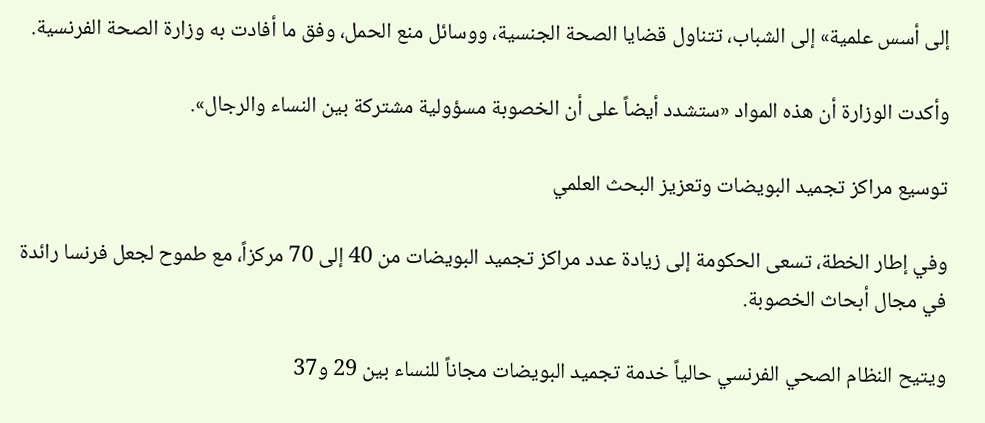إلى أسس علمية» إلى الشباب، تتناول قضايا الصحة الجنسية، ووسائل منع الحمل، وفق ما أفادت به وزارة الصحة الفرنسية.

وأكدت الوزارة أن هذه المواد «ستشدد أيضاً على أن الخصوبة مسؤولية مشتركة بين النساء والرجال».

توسيع مراكز تجميد البويضات وتعزيز البحث العلمي

وفي إطار الخطة، تسعى الحكومة إلى زيادة عدد مراكز تجميد البويضات من 40 إلى 70 مركزاً، مع طموح لجعل فرنسا رائدة في مجال أبحاث الخصوبة.

ويتيح النظام الصحي الفرنسي حالياً خدمة تجميد البويضات مجاناً للنساء بين 29 و37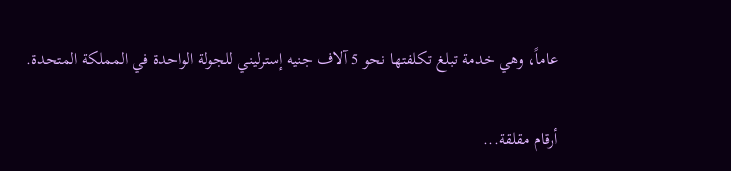عاماً، وهي خدمة تبلغ تكلفتها نحو 5 آلاف جنيه إسترليني للجولة الواحدة في المملكة المتحدة.

أرقام مقلقة...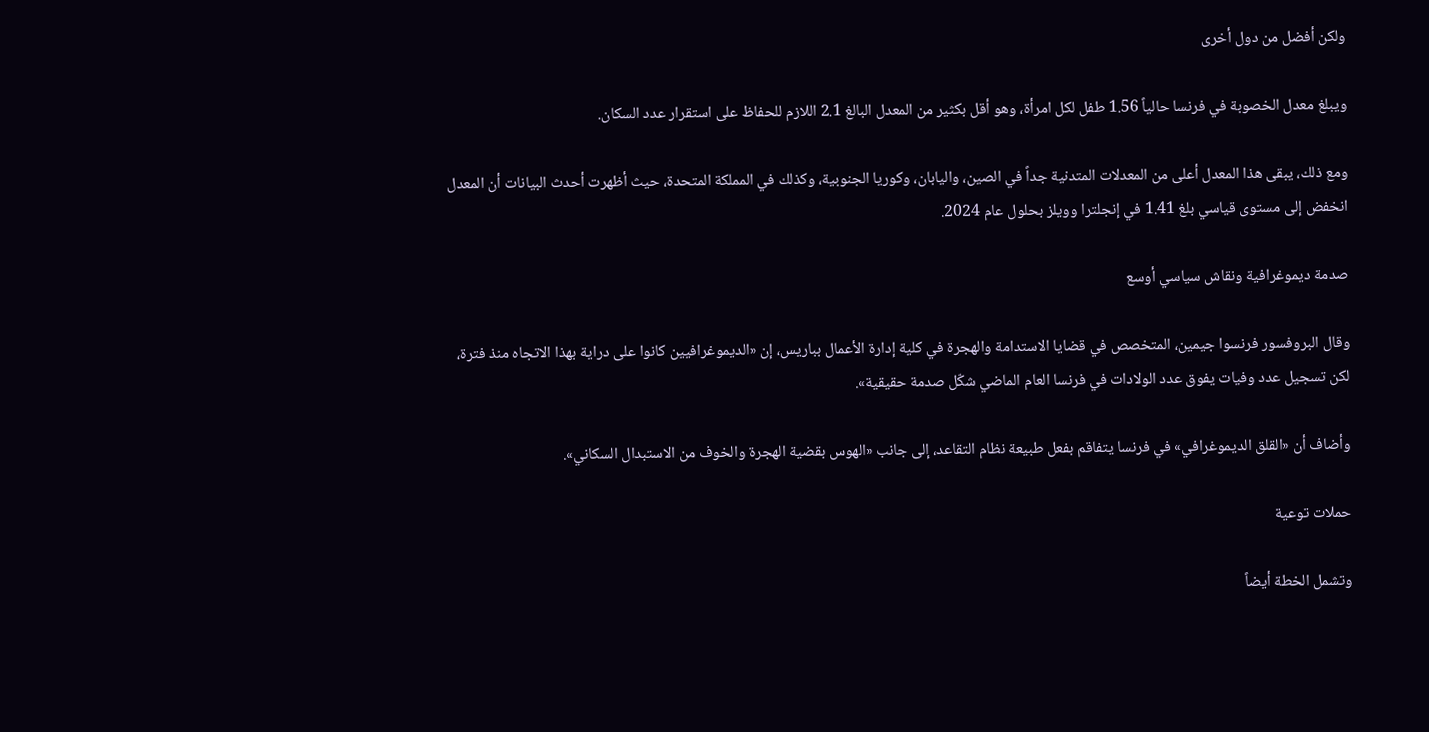ولكن أفضل من دول أخرى

ويبلغ معدل الخصوبة في فرنسا حالياً 1.56 طفل لكل امرأة، وهو أقل بكثير من المعدل البالغ 2.1 اللازم للحفاظ على استقرار عدد السكان.

ومع ذلك، يبقى هذا المعدل أعلى من المعدلات المتدنية جداً في الصين، واليابان، وكوريا الجنوبية، وكذلك في المملكة المتحدة، حيث أظهرت أحدث البيانات أن المعدل انخفض إلى مستوى قياسي بلغ 1.41 في إنجلترا وويلز بحلول عام 2024.

صدمة ديموغرافية ونقاش سياسي أوسع

وقال البروفسور فرنسوا جيمين، المتخصص في قضايا الاستدامة والهجرة في كلية إدارة الأعمال بباريس، إن «الديموغرافيين كانوا على دراية بهذا الاتجاه منذ فترة، لكن تسجيل عدد وفيات يفوق عدد الولادات في فرنسا العام الماضي شكّل صدمة حقيقية».

وأضاف أن «القلق الديموغرافي» في فرنسا يتفاقم بفعل طبيعة نظام التقاعد، إلى جانب «الهوس بقضية الهجرة والخوف من الاستبدال السكاني».

حملات توعية

وتشمل الخطة أيضاً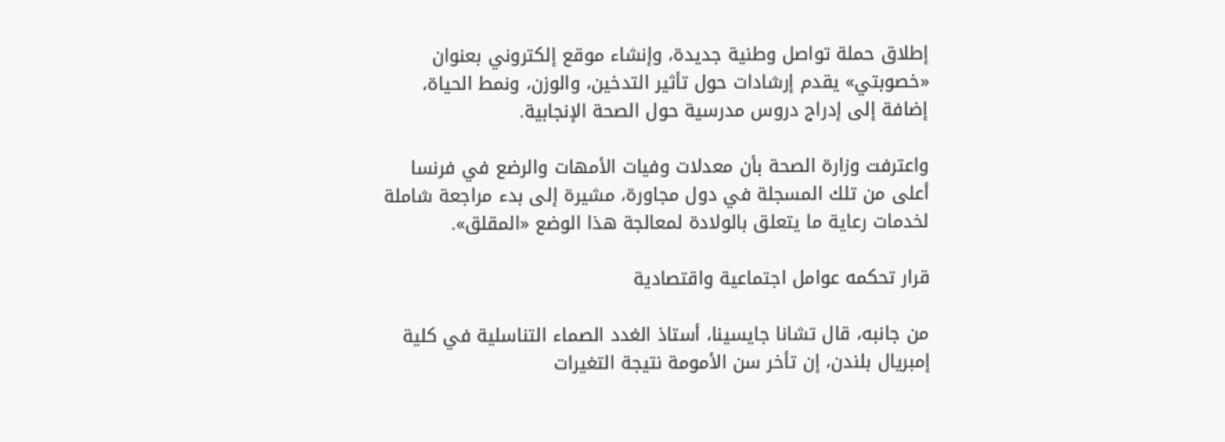إطلاق حملة تواصل وطنية جديدة، وإنشاء موقع إلكتروني بعنوان «خصوبتي» يقدم إرشادات حول تأثير التدخين، والوزن، ونمط الحياة، إضافة إلى إدراج دروس مدرسية حول الصحة الإنجابية.

واعترفت وزارة الصحة بأن معدلات وفيات الأمهات والرضع في فرنسا أعلى من تلك المسجلة في دول مجاورة، مشيرة إلى بدء مراجعة شاملة لخدمات رعاية ما يتعلق بالولادة لمعالجة هذا الوضع «المقلق».

قرار تحكمه عوامل اجتماعية واقتصادية

من جانبه، قال تشانا جايسينا، أستاذ الغدد الصماء التناسلية في كلية إمبريال بلندن، إن تأخر سن الأمومة نتيجة التغيرات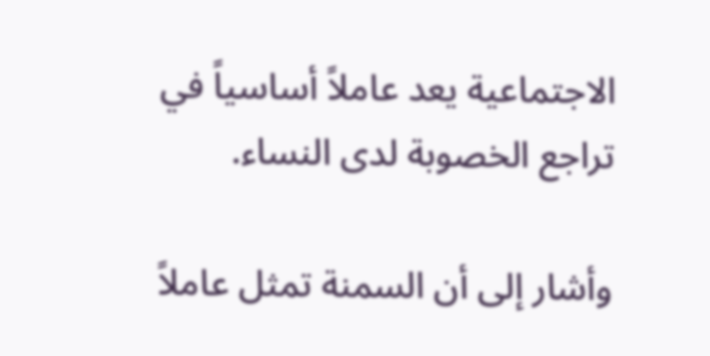الاجتماعية يعد عاملاً أساسياً في تراجع الخصوبة لدى النساء.

وأشار إلى أن السمنة تمثل عاملاً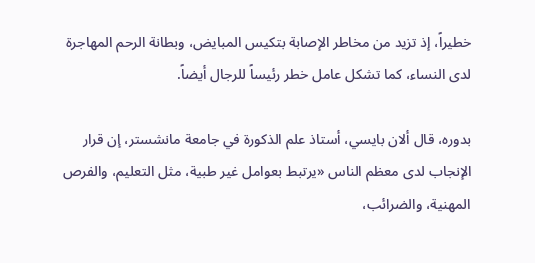خطيراً، إذ تزيد من مخاطر الإصابة بتكيس المبايض، وبطانة الرحم المهاجرة لدى النساء، كما تشكل عامل خطر رئيساً للرجال أيضاً.

بدوره، قال ألان بايسي، أستاذ علم الذكورة في جامعة مانشستر، إن قرار الإنجاب لدى معظم الناس «يرتبط بعوامل غير طبية، مثل التعليم، والفرص المهنية، والضرائب،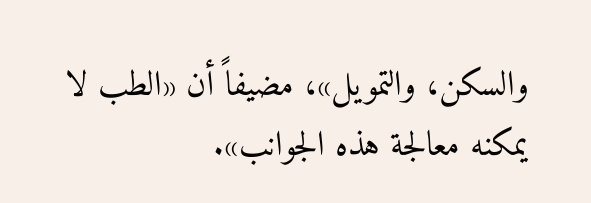والسكن، والتمويل»، مضيفاً أن «الطب لا يمكنه معالجة هذه الجوانب».